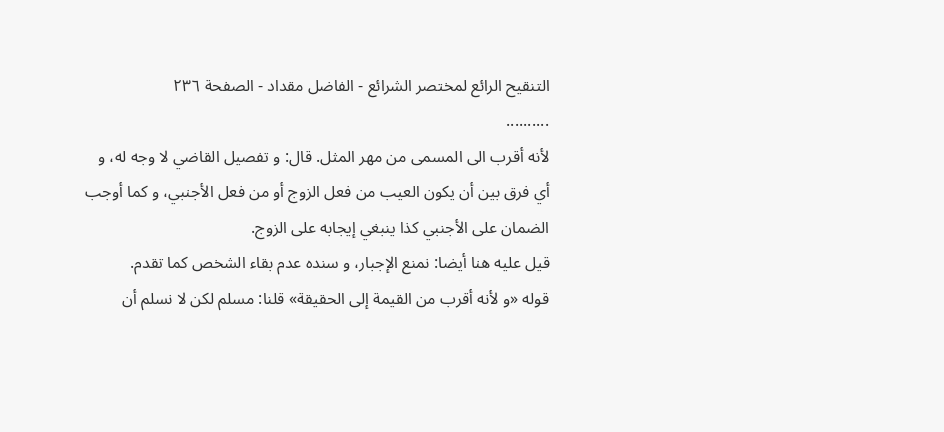التنقيح الرائع لمختصر الشرائع - الفاضل مقداد - الصفحة ٢٣٦
..........
لأنه أقرب الى المسمى من مهر المثل. قال: و تفصيل القاضي لا وجه له، و أي فرق بين أن يكون العيب من فعل الزوج أو من فعل الأجنبي، و كما أوجب الضمان على الأجنبي كذا ينبغي إيجابه على الزوج.
قيل عليه هنا أيضا: نمنع الإجبار، و سنده عدم بقاء الشخص كما تقدم.
قوله «و لأنه أقرب من القيمة إلى الحقيقة» قلنا: مسلم لكن لا نسلم أن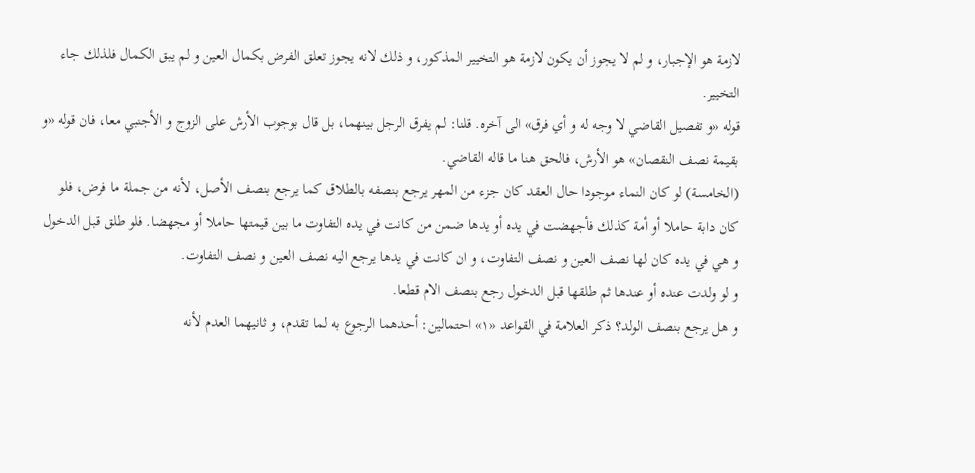لازمة هو الإجبار، و لم لا يجوز أن يكون لازمة هو التخيير المذكور، و ذلك لانه يجوز تعلق الفرض بكمال العين و لم يبق الكمال فلذلك جاء التخيير.
قوله «و تفصيل القاضي لا وجه له و أي فرق» الى آخره. قلنا: لم يفرق الرجل بينهما، بل قال بوجوب الأرش على الزوج و الأجنبي معا، فان قوله «و بقيمة نصف النقصان» هو الأرش، فالحق هنا ما قاله القاضي.
(الخامسة) لو كان النماء موجودا حال العقد كان جزء من المهر يرجع بنصفه بالطلاق كما يرجع بنصف الأصل، لأنه من جملة ما فرض، فلو كان دابة حاملا أو أمة كذلك فأجهضت في يده أو يدها ضمن من كانت في يده التفاوت ما بين قيمتها حاملا أو مجهضا. فلو طلق قبل الدخول و هي في يده كان لها نصف العين و نصف التفاوت، و ان كانت في يدها يرجع اليه نصف العين و نصف التفاوت.
و لو ولدت عنده أو عندها ثم طلقها قبل الدخول رجع بنصف الام قطعا.
و هل يرجع بنصف الولد؟ ذكر العلامة في القواعد «١» احتمالين: أحدهما الرجوع به لما تقدم، و ثانيهما العدم لأنه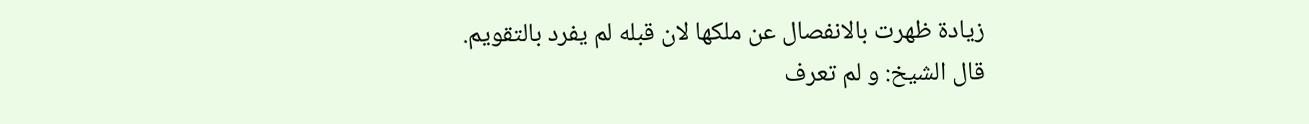زيادة ظهرت بالانفصال عن ملكها لان قبله لم يفرد بالتقويم.
قال الشيخ: و لم تعرف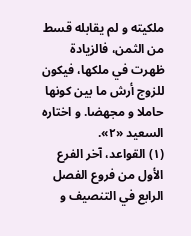ملكيته و لم يقابله قسط من الثمن، فالزيادة ظهرت في ملكها، فيكون للزوج أرش ما بين كونها حاملا و مجهضا. و اختاره السعيد «٢».
(١) القواعد، آخر الفرع الأول من فروع الفصل الرابع في التنصيف و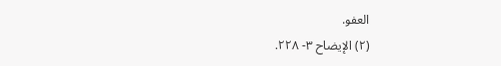العفو.
(٢) الإيضاح ٣- ٢٢٨.